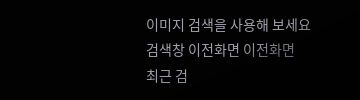이미지 검색을 사용해 보세요
검색창 이전화면 이전화면
최근 검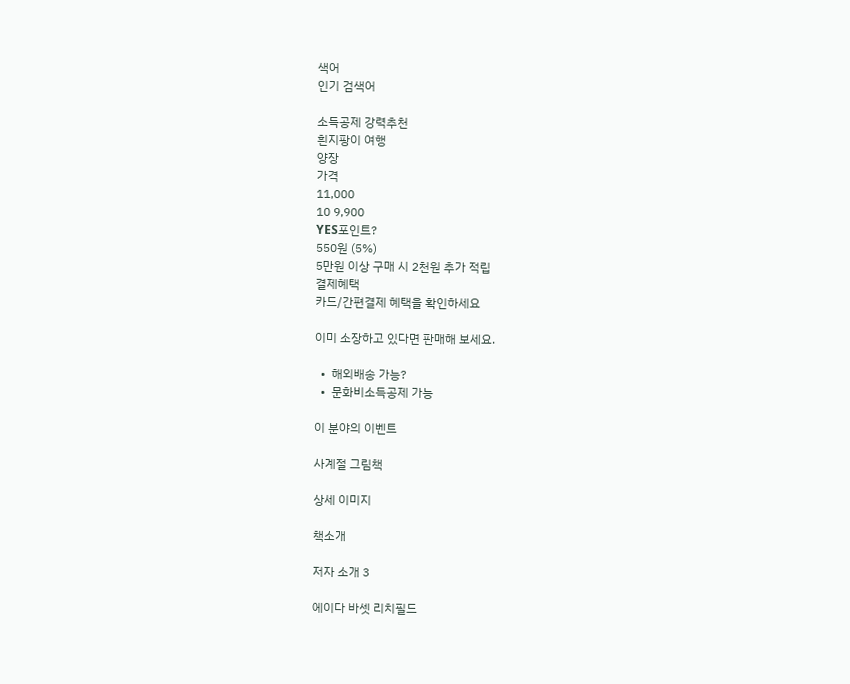색어
인기 검색어

소득공제 강력추천
흰지팡이 여행
양장
가격
11,000
10 9,900
YES포인트?
550원 (5%)
5만원 이상 구매 시 2천원 추가 적립
결제혜택
카드/간편결제 혜택을 확인하세요

이미 소장하고 있다면 판매해 보세요.

  •  해외배송 가능?
  •  문화비소득공제 가능

이 분야의 이벤트

사계절 그림책

상세 이미지

책소개

저자 소개 3

에이다 바셋 리치필드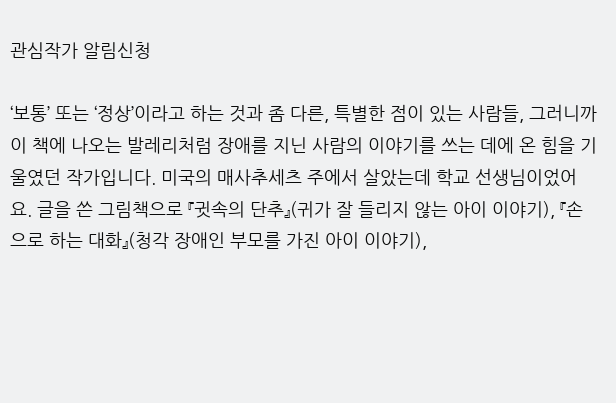관심작가 알림신청

‘보통’ 또는 ‘정상’이라고 하는 것과 좀 다른, 특별한 점이 있는 사람들, 그러니까 이 책에 나오는 발레리처럼 장애를 지닌 사람의 이야기를 쓰는 데에 온 힘을 기울였던 작가입니다. 미국의 매사추세츠 주에서 살았는데 학교 선생님이었어요. 글을 쓴 그림책으로 『귓속의 단추』(귀가 잘 들리지 않는 아이 이야기), 『손으로 하는 대화』(청각 장애인 부모를 가진 아이 이야기),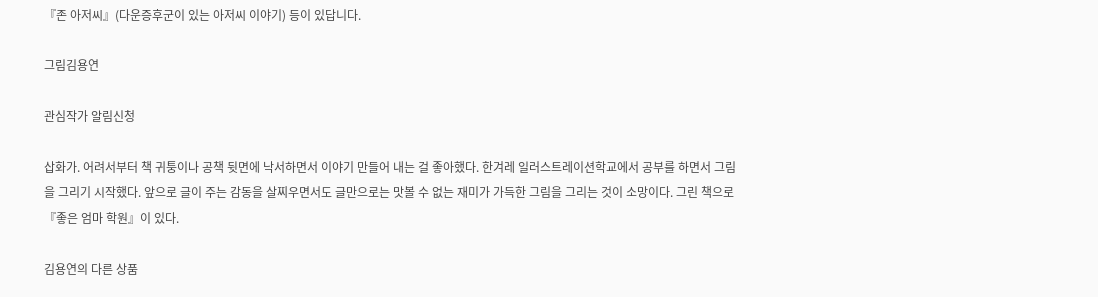『존 아저씨』(다운증후군이 있는 아저씨 이야기) 등이 있답니다.

그림김용연

관심작가 알림신청

삽화가. 어려서부터 책 귀퉁이나 공책 뒷면에 낙서하면서 이야기 만들어 내는 걸 좋아했다. 한겨레 일러스트레이션학교에서 공부를 하면서 그림을 그리기 시작했다. 앞으로 글이 주는 감동을 살찌우면서도 글만으로는 맛볼 수 없는 재미가 가득한 그림을 그리는 것이 소망이다. 그린 책으로 『좋은 엄마 학원』이 있다.

김용연의 다른 상품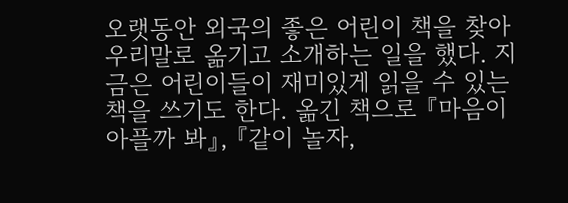오랫동안 외국의 좋은 어린이 책을 찾아 우리말로 옮기고 소개하는 일을 했다. 지금은 어린이들이 재미있게 읽을 수 있는 책을 쓰기도 한다. 옮긴 책으로 『마음이 아플까 봐』, 『같이 놀자,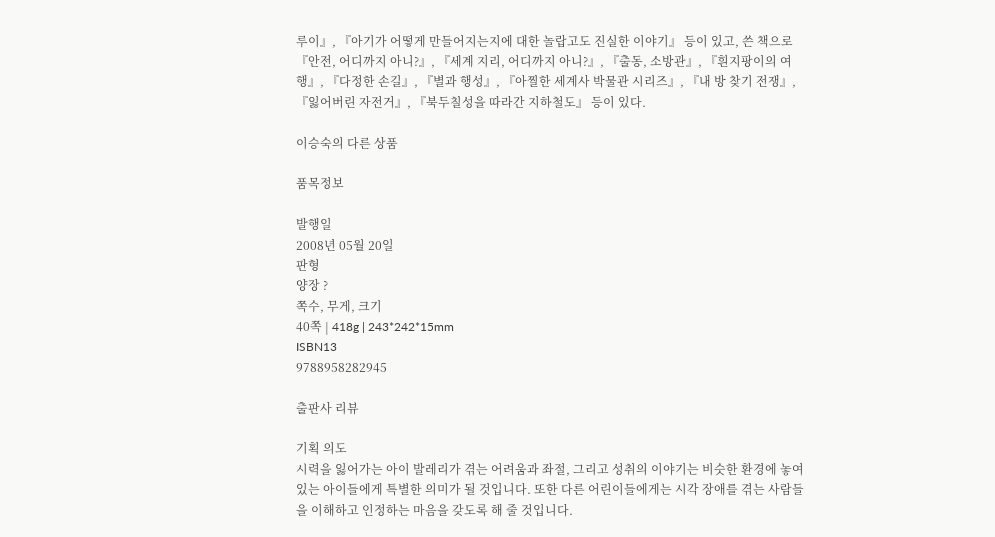루이』, 『아기가 어떻게 만들어지는지에 대한 놀랍고도 진실한 이야기』 등이 있고, 쓴 책으로 『안전, 어디까지 아니?』, 『세계 지리, 어디까지 아니?』, 『출동, 소방관』, 『흰지팡이의 여행』, 『다정한 손길』, 『별과 행성』, 『아찔한 세계사 박물관 시리즈』, 『내 방 찾기 전쟁』, 『잃어버린 자전거』, 『북두칠성을 따라간 지하철도』 등이 있다.

이승숙의 다른 상품

품목정보

발행일
2008년 05월 20일
판형
양장 ?
쪽수, 무게, 크기
40쪽 | 418g | 243*242*15mm
ISBN13
9788958282945

출판사 리뷰

기획 의도
시력을 잃어가는 아이 발레리가 겪는 어려움과 좌절, 그리고 성취의 이야기는 비슷한 환경에 놓여 있는 아이들에게 특별한 의미가 될 것입니다. 또한 다른 어린이들에게는 시각 장애를 겪는 사람들을 이해하고 인정하는 마음을 갖도록 해 줄 것입니다.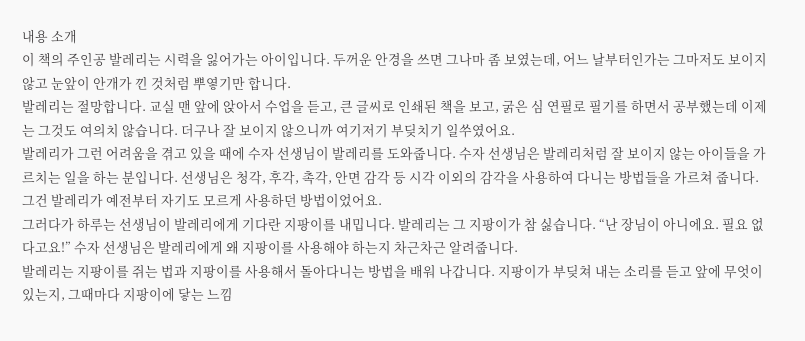내용 소개
이 책의 주인공 발레리는 시력을 잃어가는 아이입니다. 두꺼운 안경을 쓰면 그나마 좀 보였는데, 어느 날부터인가는 그마저도 보이지 않고 눈앞이 안개가 낀 것처럼 뿌옇기만 합니다.
발레리는 절망합니다. 교실 맨 앞에 앉아서 수업을 듣고, 큰 글씨로 인쇄된 책을 보고, 굵은 심 연필로 필기를 하면서 공부했는데 이제는 그것도 여의치 않습니다. 더구나 잘 보이지 않으니까 여기저기 부딪치기 일쑤였어요.
발레리가 그런 어려움을 겪고 있을 때에 수자 선생님이 발레리를 도와줍니다. 수자 선생님은 발레리처럼 잘 보이지 않는 아이들을 가르치는 일을 하는 분입니다. 선생님은 청각, 후각, 촉각, 안면 감각 등 시각 이외의 감각을 사용하여 다니는 방법들을 가르쳐 줍니다. 그건 발레리가 예전부터 자기도 모르게 사용하던 방법이었어요.
그러다가 하루는 선생님이 발레리에게 기다란 지팡이를 내밉니다. 발레리는 그 지팡이가 참 싫습니다. “난 장님이 아니에요. 필요 없다고요!” 수자 선생님은 발레리에게 왜 지팡이를 사용해야 하는지 차근차근 알려줍니다.
발레리는 지팡이를 쥐는 법과 지팡이를 사용해서 돌아다니는 방법을 배워 나갑니다. 지팡이가 부딪쳐 내는 소리를 듣고 앞에 무엇이 있는지, 그때마다 지팡이에 닿는 느낌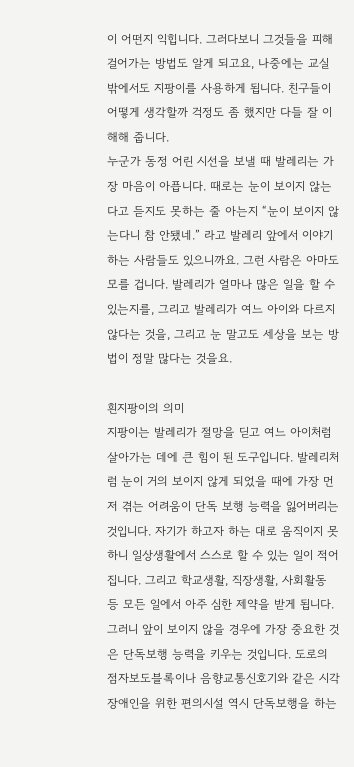이 어떤지 익힙니다. 그러다보니 그것들을 피해 걸어가는 방법도 알게 되고요, 나중에는 교실 밖에서도 지팡이를 사용하게 됩니다. 친구들이 어떻게 생각할까 걱정도 좀 했지만 다들 잘 이해해 줍니다.
누군가 동정 어린 시선을 보낼 때 발레리는 가장 마음이 아픕니다. 때로는 눈이 보이지 않는다고 듣지도 못하는 줄 아는지 “눈이 보이지 않는다니 참 안됐네.” 라고 발레리 앞에서 이야기하는 사람들도 있으니까요. 그런 사람은 아마도 모를 겁니다. 발레리가 얼마나 많은 일을 할 수 있는지를, 그리고 발레리가 여느 아이와 다르지 않다는 것을, 그리고 눈 말고도 세상을 보는 방법이 정말 많다는 것을요.

흰지팡이의 의미
지팡이는 발레리가 절망을 딛고 여느 아이처럼 살아가는 데에 큰 힘이 된 도구입니다. 발레리처럼 눈이 거의 보이지 않게 되었을 때에 가장 먼저 겪는 어려움이 단독 보행 능력을 잃어버리는 것입니다. 자기가 하고자 하는 대로 움직이지 못하니 일상생활에서 스스로 할 수 있는 일이 적어집니다. 그리고 학교생활, 직장생활, 사회활동 등 모든 일에서 아주 심한 제약을 받게 됩니다. 그러니 앞이 보이지 않을 경우에 가장 중요한 것은 단독보행 능력을 키우는 것입니다. 도로의 점자보도블록이나 음향교통신호기와 같은 시각장애인을 위한 편의시설 역시 단독보행을 하는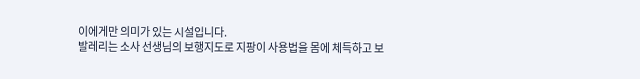이에게만 의미가 있는 시설입니다.
발레리는 소사 선생님의 보행지도로 지팡이 사용법을 몸에 체득하고 보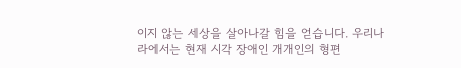이지 않는 세상을 살아나갈 힘을 얻습니다. 우리나라에서는 현재 시각 장애인 개개인의 형편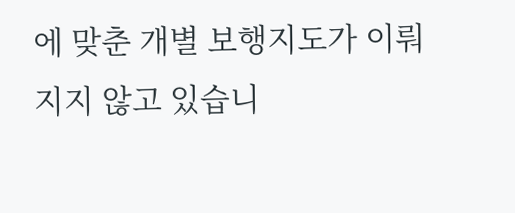에 맞춘 개별 보행지도가 이뤄지지 않고 있습니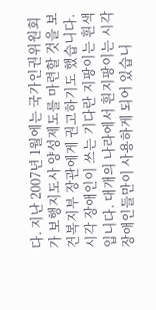다. 지난 2007년 1월에는 국가인권위원회가 보행지도사 양성제도를 마련할 것을 보건복지부 장관에게 권고하기도 했습니다.
시각 장애인이 쓰는 기다란 지팡이는 흰색입니다. 대개의 나라에서 흰지팡이는 시각 장애인들만이 사용하게 되어 있습니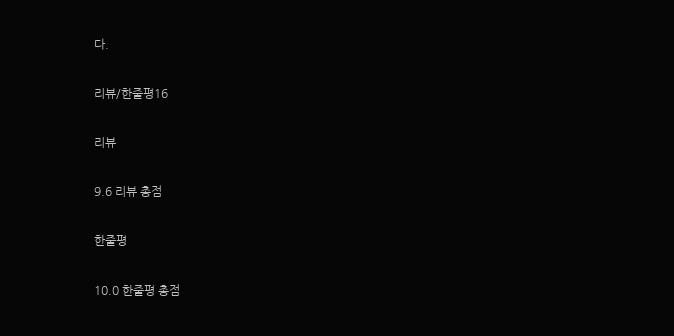다.

리뷰/한줄평16

리뷰

9.6 리뷰 총점

한줄평

10.0 한줄평 총점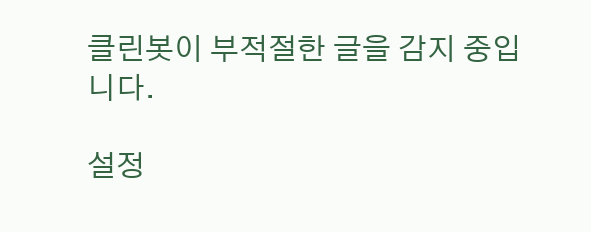클린봇이 부적절한 글을 감지 중입니다.

설정